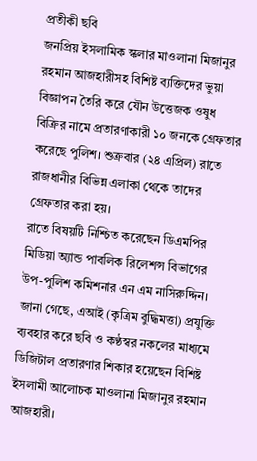প্রতীকী ছবি
জনপ্রিয় ইসলামিক স্কলার মাওলানা মিজানুর রহমান আজহারীসহ বিশিষ্ট ব্যক্তিদের ভুয়া বিজ্ঞাপন তৈরি করে যৌন উত্তেজক ওষুধ বিক্রির নামে প্রতারণাকারী ১০ জনকে গ্রেফতার করেছে পুলিশ। শুক্রবার (২৪ এপ্রিল) রাতে রাজধানীর বিভিন্ন এলাকা থেকে তাদের গ্রেফতার করা হয়।
রাতে বিষয়টি নিশ্চিত করেছেন ডিএমপির মিডিয়া অ্যান্ড পাবলিক রিলেশন্স বিভাগের উপ-পুলিশ কমিশনার এন এম নাসিরুদ্দিন।
জানা গেছে, এআই (কৃত্রিম বুদ্ধিমত্তা) প্রযুক্তি ব্যবহার করে ছবি ও কণ্ঠস্বর নকলের মাধ্যমে ডিজিটাল প্রতারণার শিকার হয়েছেন বিশিষ্ট ইসলামী আলোচক মাওলানা মিজানুর রহমান আজহারী।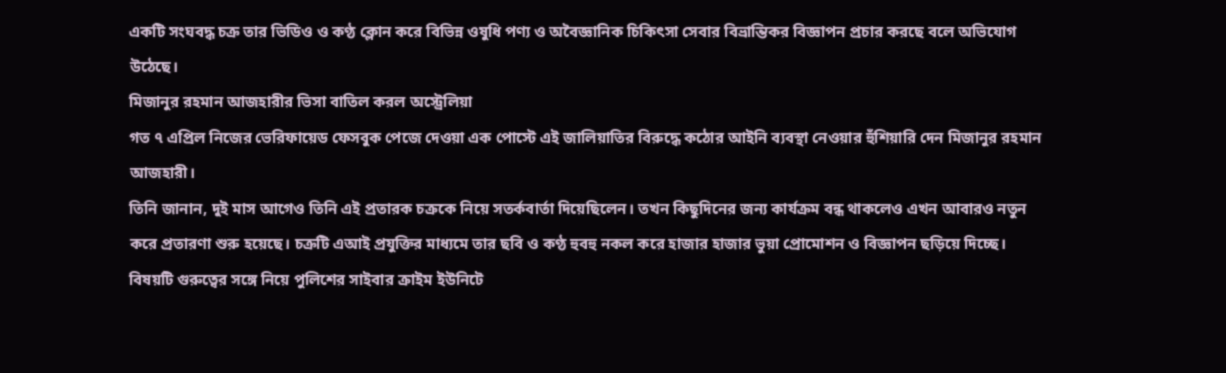একটি সংঘবদ্ধ চক্র তার ভিডিও ও কণ্ঠ ক্লোন করে বিভিন্ন ওষুধি পণ্য ও অবৈজ্ঞানিক চিকিৎসা সেবার বিভ্রান্তিকর বিজ্ঞাপন প্রচার করছে বলে অভিযোগ উঠেছে।
মিজানুর রহমান আজহারীর ভিসা বাতিল করল অস্ট্রেলিয়া
গত ৭ এপ্রিল নিজের ভেরিফায়েড ফেসবুক পেজে দেওয়া এক পোস্টে এই জালিয়াতির বিরুদ্ধে কঠোর আইনি ব্যবস্থা নেওয়ার হুঁশিয়ারি দেন মিজানুর রহমান আজহারী।
তিনি জানান, দুই মাস আগেও তিনি এই প্রতারক চক্রকে নিয়ে সতর্কবার্তা দিয়েছিলেন। তখন কিছুদিনের জন্য কার্যক্রম বন্ধ থাকলেও এখন আবারও নতুন করে প্রতারণা শুরু হয়েছে। চক্রটি এআই প্রযুক্তির মাধ্যমে তার ছবি ও কণ্ঠ হুবহু নকল করে হাজার হাজার ভুয়া প্রোমোশন ও বিজ্ঞাপন ছড়িয়ে দিচ্ছে।
বিষয়টি গুরুত্বের সঙ্গে নিয়ে পুলিশের সাইবার ক্রাইম ইউনিটে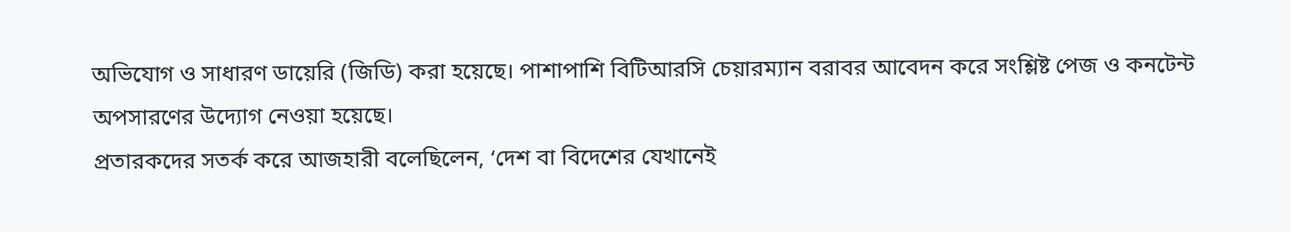অভিযোগ ও সাধারণ ডায়েরি (জিডি) করা হয়েছে। পাশাপাশি বিটিআরসি চেয়ারম্যান বরাবর আবেদন করে সংশ্লিষ্ট পেজ ও কনটেন্ট অপসারণের উদ্যোগ নেওয়া হয়েছে।
প্রতারকদের সতর্ক করে আজহারী বলেছিলেন, ‘দেশ বা বিদেশের যেখানেই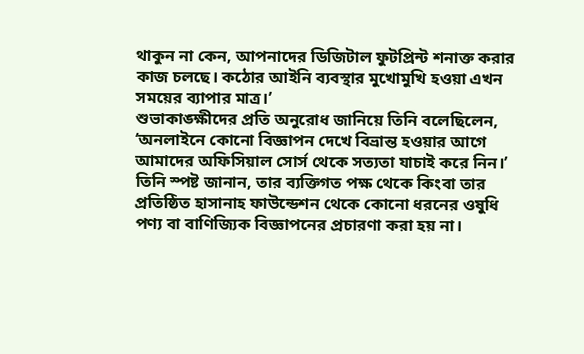থাকুন না কেন, আপনাদের ডিজিটাল ফুটপ্রিন্ট শনাক্ত করার কাজ চলছে। কঠোর আইনি ব্যবস্থার মুখোমুখি হওয়া এখন সময়ের ব্যাপার মাত্র।’
শুভাকাঙ্ক্ষীদের প্রতি অনুরোধ জানিয়ে তিনি বলেছিলেন, ‘অনলাইনে কোনো বিজ্ঞাপন দেখে বিভ্রান্ত হওয়ার আগে আমাদের অফিসিয়াল সোর্স থেকে সত্যতা যাচাই করে নিন।’
তিনি স্পষ্ট জানান, তার ব্যক্তিগত পক্ষ থেকে কিংবা তার প্রতিষ্ঠিত হাসানাহ ফাউন্ডেশন থেকে কোনো ধরনের ওষুধি পণ্য বা বাণিজ্যিক বিজ্ঞাপনের প্রচারণা করা হয় না।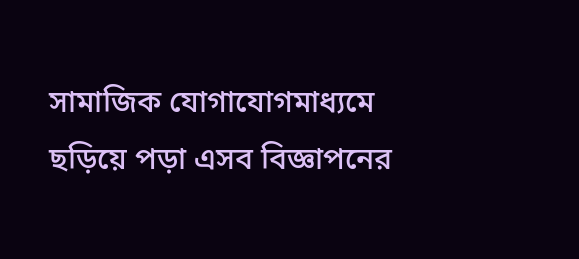সামাজিক যোগাযোগমাধ্যমে ছড়িয়ে পড়া এসব বিজ্ঞাপনের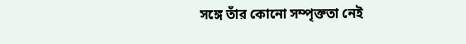সঙ্গে তাঁর কোনো সম্পৃক্ততা নেই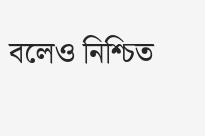বলেও নিশ্চিত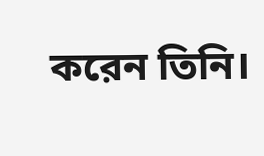করেন তিনি।